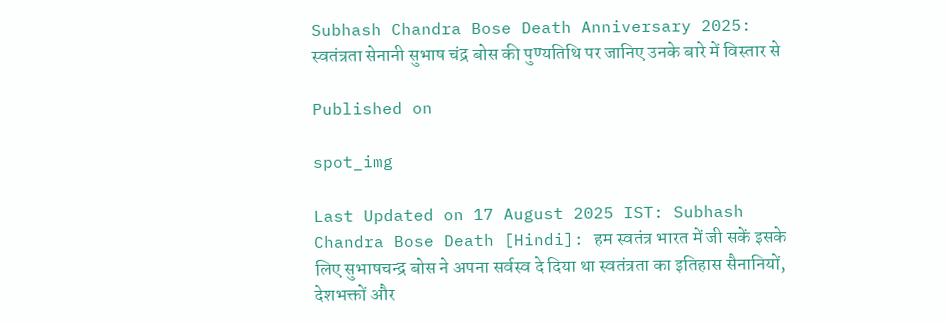Subhash Chandra Bose Death Anniversary 2025: स्वतंत्रता सेनानी सुभाष चंद्र बोस की पुण्यतिथि पर जानिए उनके बारे में विस्तार से

Published on

spot_img

Last Updated on 17 August 2025 IST: Subhash Chandra Bose Death [Hindi]: हम स्वतंत्र भारत में जी सकें इसके लिए सुभाषचन्द्र बोस ने अपना सर्वस्व दे दिया था स्वतंत्रता का इतिहास सैनानियों, देशभक्तों और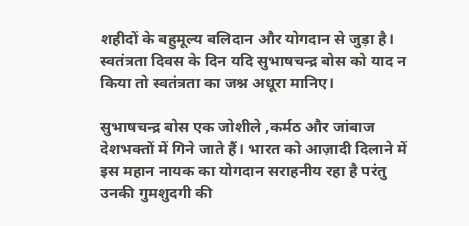शहीदों के बहुमूल्य बलिदान और योगदान से जुड़ा है। स्वतंत्रता दिवस के दिन यदि सुभाषचन्द्र बोस को याद न किया तो स्वतंत्रता का जश्न अधूरा मानिए।

सुभाषचन्द्र बोस एक जोशीले ,कर्मठ और जांबाज देशभक्तों में गिने जाते हैं। भारत को आज़ादी दिलाने में इस महान नायक का योगदान सराहनीय रहा है परंतु उनकी गुमशुदगी की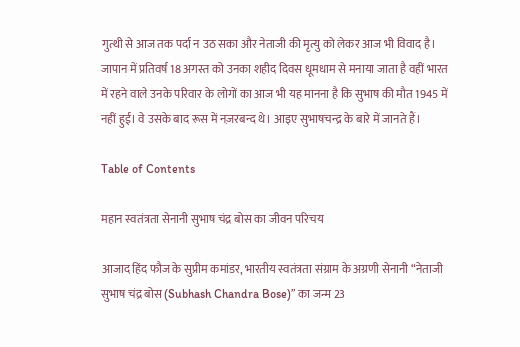गुत्थी से आज तक पर्दा न उठ सका और नेताजी की मृत्यु को लेकर आज भी विवाद है। जापान में प्रतिवर्ष 18 अगस्त को उनका शहीद दिवस धूमधाम से मनाया जाता है वहीं भारत में रहने वाले उनके परिवार के लोगों का आज भी यह मानना है कि सुभाष की मौत 1945 में नहीं हुई। वे उसके बाद रूस में नज़रबन्द थे। आइए सुभाषचन्द्र के बारे में जानते हैं।

Table of Contents

महान स्वतंत्रता सेनानी सुभाष चंद्र बोस का जीवन परिचय

आजाद हिंद फौज के सुप्रीम कमांडर, भारतीय स्वतंत्रता संग्राम के अग्रणी सेनानी “नेताजी सुभाष चंद्र बोस (Subhash Chandra Bose)” का जन्म 23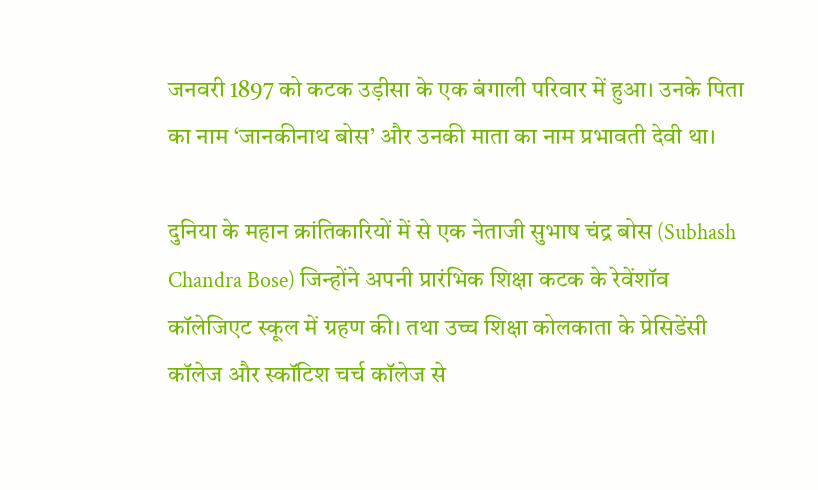जनवरी 1897 को कटक उड़ीसा के एक बंगाली परिवार में हुआ। उनके पिता का नाम ‘जानकीनाथ बोस’ और उनकी माता का नाम प्रभावती देवी था।

दुनिया के महान क्रांतिकारियों में से एक नेताजी सुभाष चंद्र बोस (Subhash Chandra Bose) जिन्होंने अपनी प्रारंभिक शिक्षा कटक के रेवेंशॉव कॉलेजिएट स्कूल में ग्रहण की। तथा उच्च शिक्षा कोलकाता के प्रेसिडेंसी कॉलेज और स्कॉटिश चर्च कॉलेज से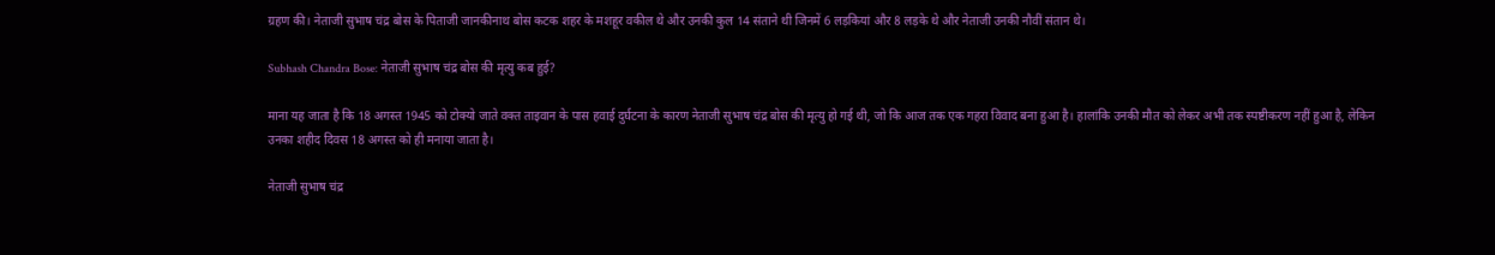ग्रहण की। नेताजी सुभाष चंद्र बोस के पिताजी जानकीनाथ बोस कटक शहर के मशहूर वकील थे और उनकी कुल 14 संताने थी जिनमें 6 लड़कियां और 8 लड़के थे और नेताजी उनकी नौवीं संतान थे।

Subhash Chandra Bose: नेताजी सुभाष चंद्र बोस की मृत्यु कब हुई?

माना यह जाता है कि 18 अगस्त 1945 को टोक्यो जाते वक्त ताइवान के पास हवाई दुर्घटना के कारण नेताजी सुभाष चंद्र बोस की मृत्यु हो गई थी, जो कि आज तक एक गहरा विवाद बना हुआ है। हालांकि उनकी मौत को लेकर अभी तक स्पष्टीकरण नहीं हुआ है, लेकिन उनका शहीद दिवस 18 अगस्त को ही मनाया जाता है।

नेताजी सुभाष चंद्र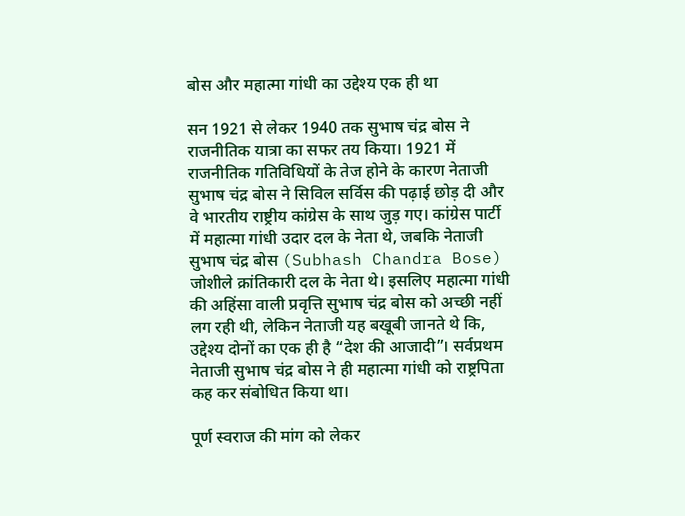बोस और महात्मा गांधी का उद्देश्य एक ही था

सन 1921 से लेकर 1940 तक सुभाष चंद्र बोस ने राजनीतिक यात्रा का सफर तय किया। 1921 में राजनीतिक गतिविधियों के तेज होने के कारण नेताजी सुभाष चंद्र बोस ने सिविल सर्विस की पढ़ाई छोड़ दी और वे भारतीय राष्ट्रीय कांग्रेस के साथ जुड़ गए। कांग्रेस पार्टी में महात्मा गांधी उदार दल के नेता थे, जबकि नेताजी सुभाष चंद्र बोस (Subhash Chandra Bose) जोशीले क्रांतिकारी दल के नेता थे। इसलिए महात्मा गांधी की अहिंसा वाली प्रवृत्ति सुभाष चंद्र बोस को अच्छी नहीं लग रही थी, लेकिन नेताजी यह बखूबी जानते थे कि, उद्देश्य दोनों का एक ही है “देश की आजादी”। सर्वप्रथम नेताजी सुभाष चंद्र बोस ने ही महात्मा गांधी को राष्ट्रपिता कह कर संबोधित किया था।

पूर्ण स्वराज की मांग को लेकर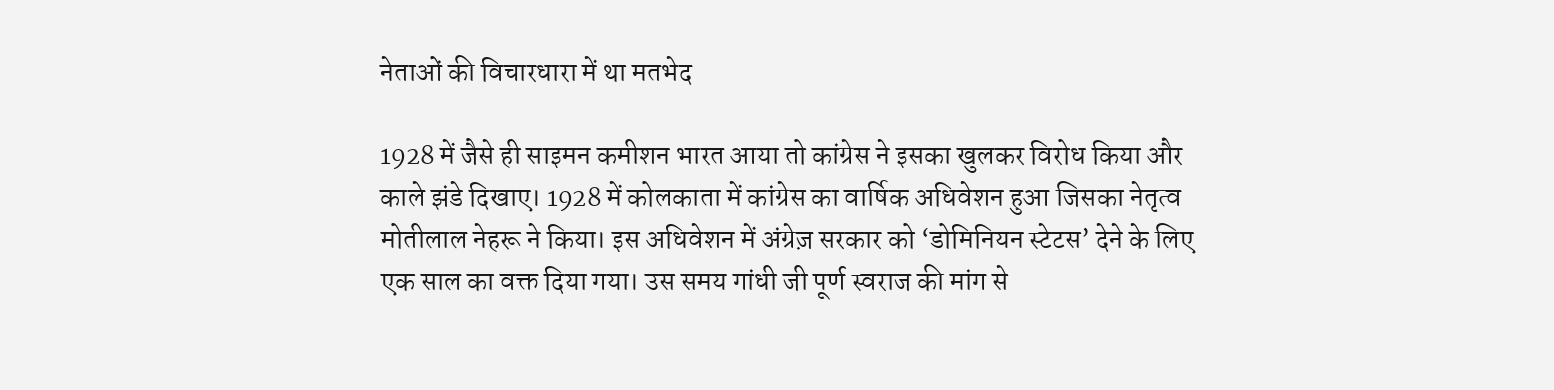नेताओं की विचारधारा में था मतभेद

1928 में जैसे ही साइमन कमीशन भारत आया तो कांग्रेस ने इसका खुलकर विरोध किया और काले झंडे दिखाए। 1928 में कोलकाता में कांग्रेस का वार्षिक अधिवेशन हुआ जिसका नेतृत्व मोतीलाल नेहरू ने किया। इस अधिवेशन में अंग्रेज़ सरकार को ‘डोमिनियन स्टेटस’ देने के लिए एक साल का वक्त दिया गया। उस समय गांधी जी पूर्ण स्वराज की मांग से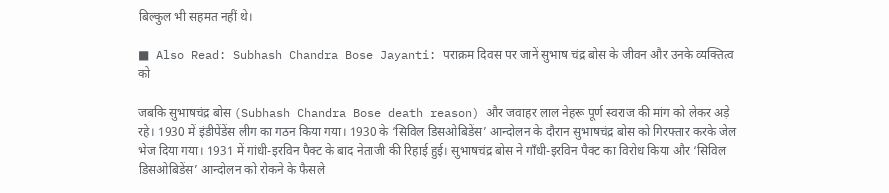बिल्कुल भी सहमत नहीं थे।

■ Also Read: Subhash Chandra Bose Jayanti: पराक्रम दिवस पर जानें सुभाष चंद्र बोस के जीवन और उनके व्यक्तित्व को

जबकि सुभाषचंद्र बोस (Subhash Chandra Bose death reason) और जवाहर लाल नेहरू पूर्ण स्वराज की मांग को लेकर अड़े रहे। 1930 में इंडीपेंडेंस लीग का गठन किया गया। 1930 के ‘सिविल डिसओबिडेंस’ आन्दोलन के दौरान सुभाषचंद्र बोस को गिरफ्तार करके जेल भेज दिया गया। 1931 में गांधी-इरविन पैक्ट के बाद नेताजी की रिहाई हुई। सुभाषचंद्र बोस ने गाँधी-इरविन पैक्ट का विरोध किया और ‘सिविल डिसओबिडेंस’ आन्दोलन को रोकने के फैसले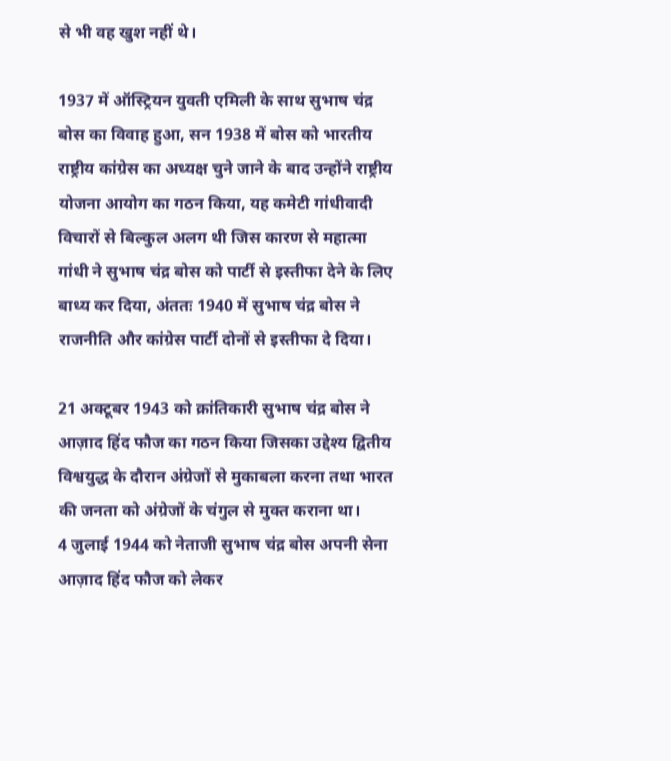से भी वह खुश नहीं थे।

1937 में ऑस्ट्रियन युवती एमिली के साथ सुभाष चंद्र बोस का विवाह हुआ, सन 1938 में बोस को भारतीय राष्ट्रीय कांग्रेस का अध्यक्ष चुने जाने के बाद उन्होंने राष्ट्रीय योजना आयोग का गठन किया, यह कमेटी गांधीवादी विचारों से बिल्कुल अलग थी जिस कारण से महात्मा गांधी ने सुभाष चंद्र बोस को पार्टी से इस्तीफा देने के लिए बाध्य कर दिया, अंततः 1940 में सुभाष चंद्र बोस ने राजनीति और कांग्रेस पार्टी दोनों से इस्तीफा दे दिया।

21 अक्टूबर 1943 को क्रांतिकारी सुभाष चंद्र बोस ने आज़ाद हिंद फौज का गठन किया जिसका उद्देश्य द्वितीय विश्वयुद्ध के दौरान अंग्रेजों से मुकाबला करना तथा भारत की जनता को अंग्रेजों के चंगुल से मुक्त कराना था।
4 जुलाई 1944 को नेताजी सुभाष चंद्र बोस अपनी सेना आज़ाद हिंद फौज को लेकर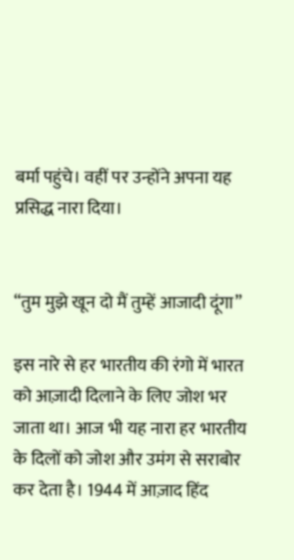बर्मा पहुंचे। वहीं पर उन्होंने अपना यह प्रसिद्ध नारा दिया।


“तुम मुझे खून दो मैं तुम्हें आजादी दूंगा”

इस नारे से हर भारतीय की रंगो में भारत को आज़ादी दिलाने के लिए जोश भर जाता था। आज भी यह नारा हर भारतीय के दिलों को जोश और उमंग से सराबोर कर देता है। 1944 में आज़ाद हिंद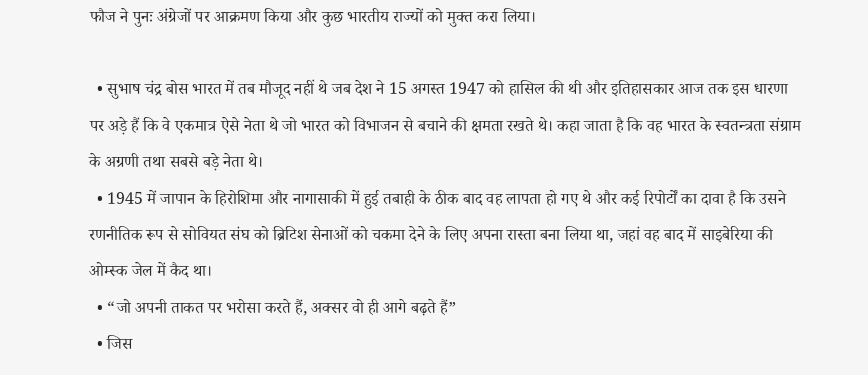फौज ने पुनः अंग्रेजों पर आक्रमण किया और कुछ भारतीय राज्यों को मुक्त करा लिया।

  • सुभाष चंद्र बोस भारत में तब मौजूद नहीं थे जब देश ने 15 अगस्त 1947 को हासिल की थी और इतिहासकार आज तक इस धारणा पर अड़े हैं कि वे एकमात्र ऐसे नेता थे जो भारत को विभाजन से बचाने की क्षमता रखते थे। कहा जाता है कि वह भारत के स्वतन्त्रता संग्राम के अग्रणी तथा सबसे बड़े नेता थे।
  • 1945 में जापान के हिरोशिमा और नागासाकी में हुई तबाही के ठीक बाद वह लापता हो गए थे और कई रिपोर्टों का दावा है कि उसने रणनीतिक रूप से सोवियत संघ को ब्रिटिश सेनाओं को चकमा देने के लिए अपना रास्ता बना लिया था, जहां वह बाद में साइबेरिया की ओम्स्क जेल में कैद था।
  • “जो अपनी ताकत पर भरोसा करते हैं, अक्सर वो ही आगे बढ़ते हैं”
  • जिस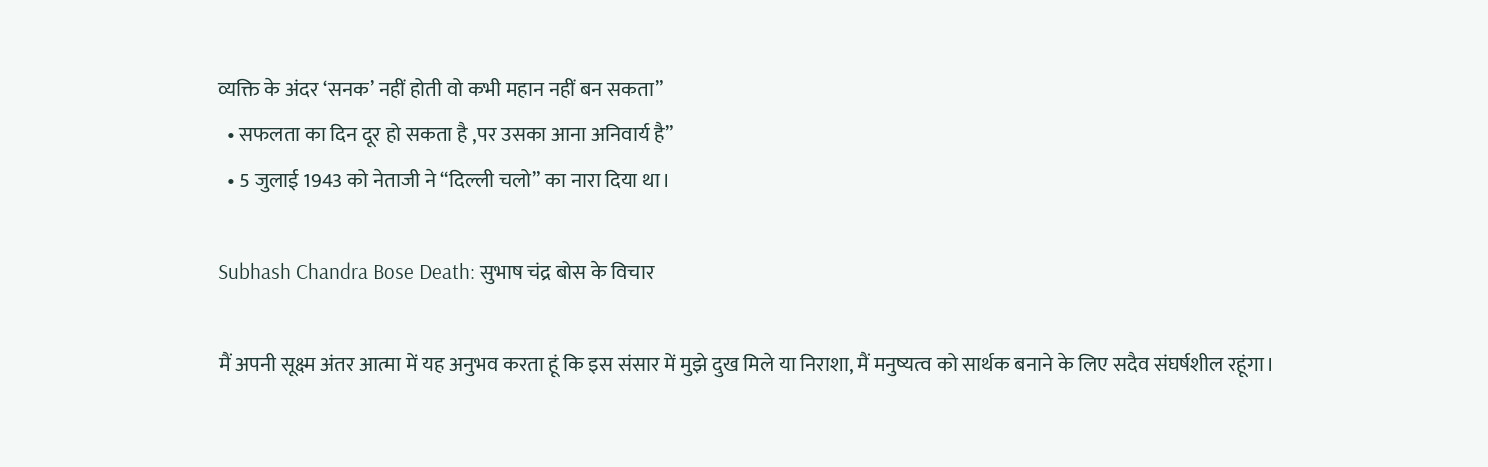व्यक्ति के अंदर ‘सनक’ नहीं होती वो कभी महान नहीं बन सकता”
  • सफलता का दिन दूर हो सकता है ,पर उसका आना अनिवार्य है”
  • 5 जुलाई 1943 को नेताजी ने “दिल्ली चलो” का नारा दिया था।

Subhash Chandra Bose Death: सुभाष चंद्र बोस के विचार

मैं अपनी सूक्ष्म अंतर आत्मा में यह अनुभव करता हूं कि इस संसार में मुझे दुख मिले या निराशा, मैं मनुष्यत्व को सार्थक बनाने के लिए सदैव संघर्षशील रहूंगा।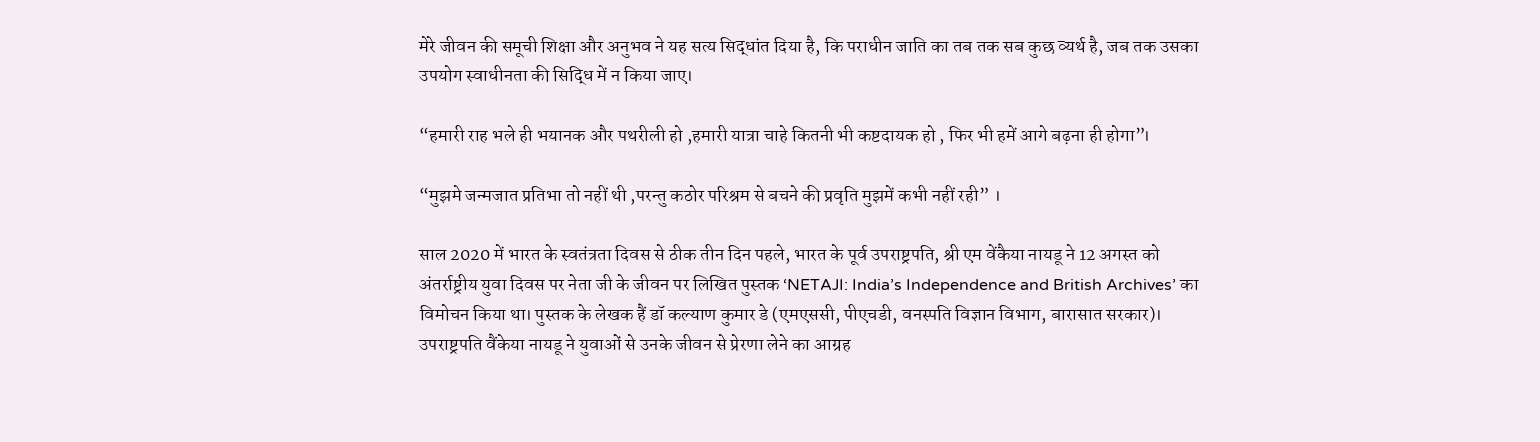मेरे जीवन की समूची शिक्षा और अनुभव ने यह सत्य सिद्धांत दिया है, कि पराधीन जाति का तब तक सब कुछ व्यर्थ है, जब तक उसका उपयोग स्वाधीनता की सिद्धि में न किया जाए।

“हमारी राह भले ही भयानक और पथरीली हो ,हमारी यात्रा चाहे कितनी भी कष्टदायक हो , फिर भी हमें आगे बढ़ना ही होगा”।

“मुझमे जन्मजात प्रतिभा तो नहीं थी ,परन्तु कठोर परिश्रम से बचने की प्रवृति मुझमें कभी नहीं रही” ।

साल 2020 में भारत के स्वतंत्रता दिवस से ठीक तीन दिन पहले, भारत के पूर्व उपराष्ट्रपति, श्री एम वेंकैया नायडू ने 12 अगस्त को अंतर्राष्ट्रीय युवा दिवस पर नेता जी के जीवन पर लिखित पुस्तक ‘NETAJI: India’s Independence and British Archives’ का विमोचन किया था। पुस्तक के लेखक हैं डॉ कल्याण कुमार डे (एमएससी, पीएचडी, वनस्पति विज्ञान विभाग, बारासात सरकार)। उपराष्ट्रपति वैंकेया नायडू ने युवाओं से उनके जीवन से प्रेरणा लेने का आग्रह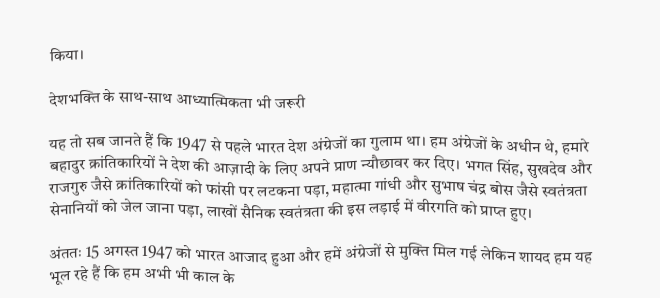किया।

देशभक्ति के साथ-साथ आध्यात्मिकता भी जरूरी

यह तो सब जानते हैं कि 1947 से पहले भारत देश अंग्रेजों का गुलाम था। हम अंग्रेजों के अधीन थे, हमारे बहादुर क्रांतिकारियों ने देश की आज़ादी के लिए अपने प्राण न्यौछावर कर दिए। भगत सिंह, सुखदेव और राजगुरु जैसे क्रांतिकारियों को फांसी पर लटकना पड़ा, महात्मा गांधी और सुभाष चंद्र बोस जैसे स्वतंत्रता सेनानियों को जेल जाना पड़ा, लाखों सैनिक स्वतंत्रता की इस लड़ाई में वीरगति को प्राप्त हुए।

अंततः 15 अगस्त 1947 को भारत आजाद हुआ और हमें अंग्रेजों से मुक्ति मिल गई लेकिन शायद हम यह भूल रहे हैं कि हम अभी भी काल के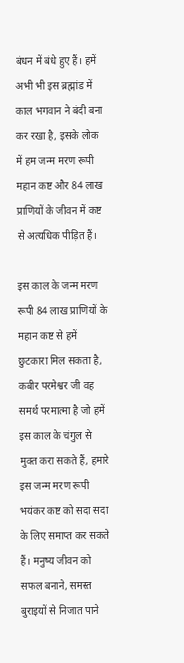बंधन में बंधे हुए हैं। हमें अभी भी इस ब्रह्मांड में काल भगवान ने बंदी बना कर रखा है, इसके लोक में हम जन्म मरण रूपी महान कष्ट और 84 लाख प्राणियों के जीवन में कष्ट से अत्यधिक पीड़ित हैं।

इस काल के जन्म मरण रूपी 84 लाख प्राणियों के महान कष्ट से हमें छुटकारा मिल सकता है, कबीर परमेश्वर जी वह समर्थ परमात्मा है जो हमें इस काल के चंगुल से मुक्त करा सकते हैं, हमारे इस जन्म मरण रूपी भयंकर कष्ट को सदा सदा के लिए समाप्त कर सकते हैं। मनुष्य जीवन को सफल बनाने, समस्त बुराइयों से निजात पाने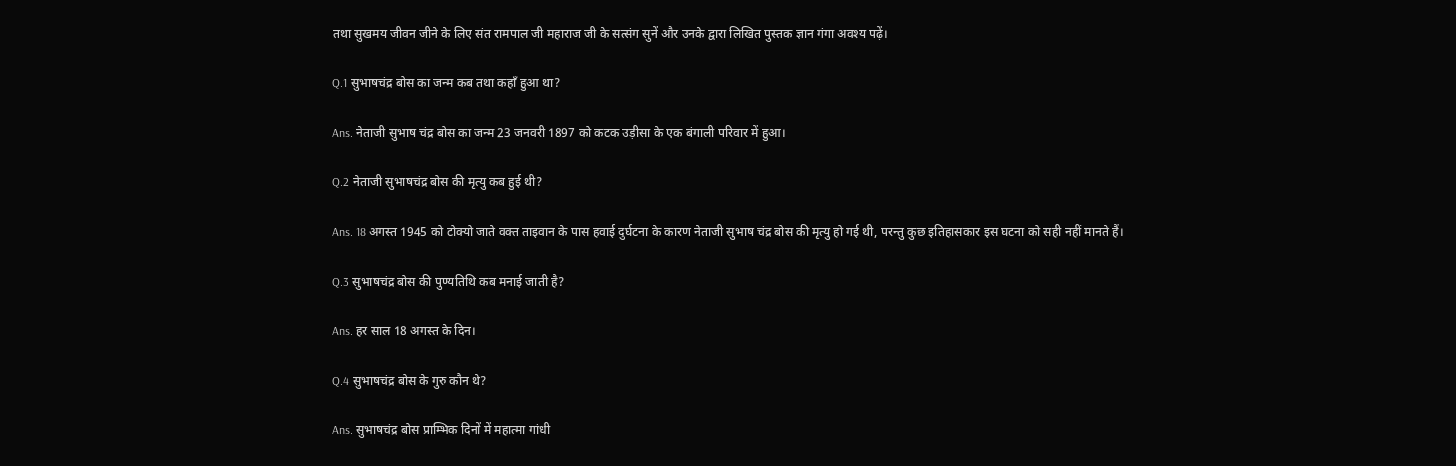तथा सुखमय जीवन जीने के लिए संत रामपाल जी महाराज जी के सत्संग सुनें और उनके द्वारा लिखित पुस्तक ज्ञान गंगा अवश्य पढ़ें।

Q.1 सुभाषचंद्र बोस का जन्म कब तथा कहाँ हुआ था?

Ans. नेताजी सुभाष चंद्र बोस का जन्म 23 जनवरी 1897 को कटक उड़ीसा के एक बंगाली परिवार में हुआ।

Q.2 नेताजी सुभाषचंद्र बोस की मृत्यु कब हुई थी?

Ans. 18 अगस्त 1945 को टोक्यो जाते वक्त ताइवान के पास हवाई दुर्घटना के कारण नेताजी सुभाष चंद्र बोस की मृत्यु हो गई थी, परन्तु कुछ इतिहासकार इस घटना को सही नहीं मानते हैं।

Q.3 सुभाषचंद्र बोस की पुण्यतिथि कब मनाई जाती है?

Ans. हर साल 18 अगस्त के दिन।

Q.4 सुभाषचंद्र बोस के गुरु कौन थे?

Ans. सुभाषचंद्र बोस प्राम्भिक दिनों में महात्मा गांधी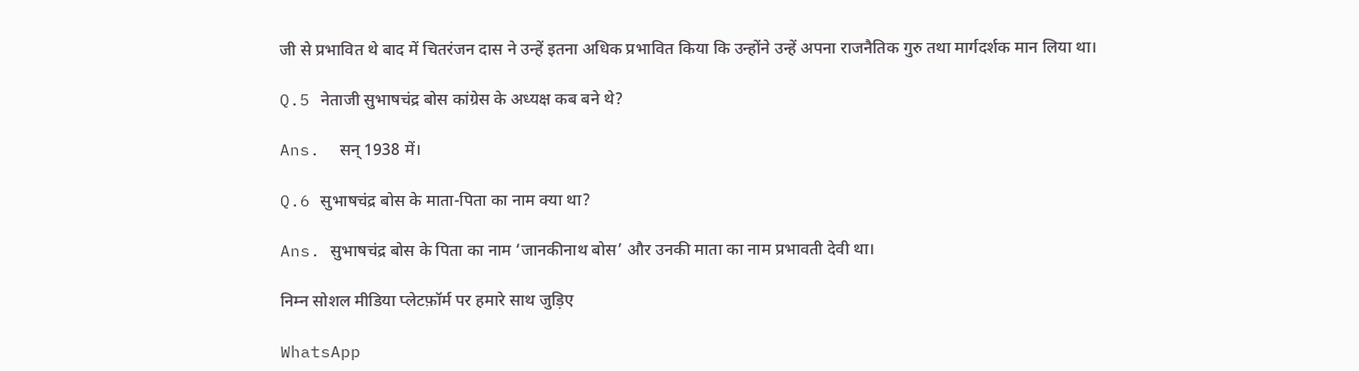जी से प्रभावित थे बाद में चितरंजन दास ने उन्हें इतना अधिक प्रभावित किया कि उन्होंने उन्हें अपना राजनैतिक गुरु तथा मार्गदर्शक मान लिया था।

Q.5 नेताजी सुभाषचंद्र बोस कांग्रेस के अध्यक्ष कब बने थे?

Ans.  सन् 1938 में।

Q.6 सुभाषचंद्र बोस के माता-पिता का नाम क्या था?

Ans. सुभाषचंद्र बोस के पिता का नाम ‘जानकीनाथ बोस’ और उनकी माता का नाम प्रभावती देवी था।

निम्न सोशल मीडिया प्लेटफ़ॉर्म पर हमारे साथ जुड़िए

WhatsApp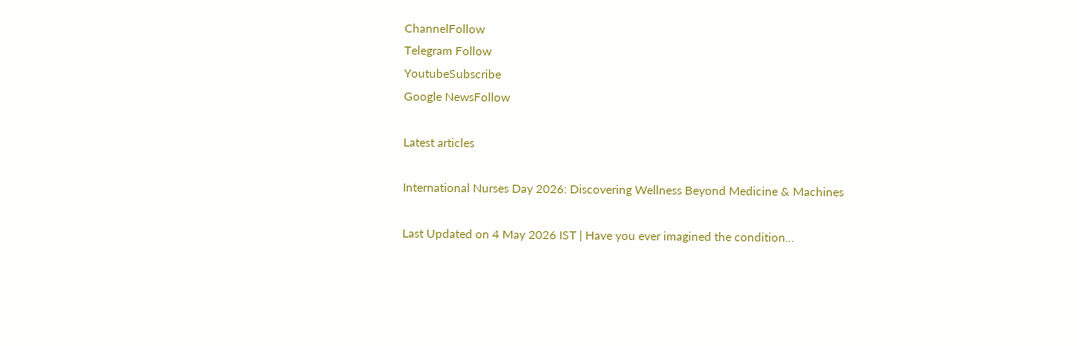ChannelFollow
Telegram Follow
YoutubeSubscribe
Google NewsFollow

Latest articles

International Nurses Day 2026: Discovering Wellness Beyond Medicine & Machines

Last Updated on 4 May 2026 IST | Have you ever imagined the condition...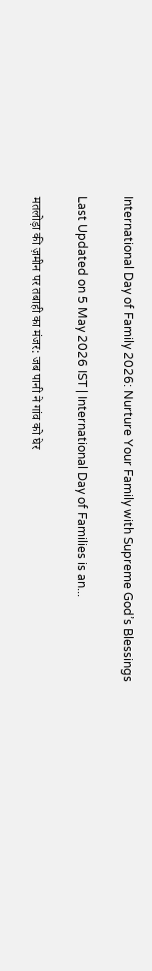International Day of Family 2026: Nurture Your Family with Supreme God’s Blessings

Last Updated on 5 May 2026 IST | International Day of Families is an...

मतलोड़ा की ज़मीन पर तबाही का मंजर: जब पानी ने गांव को घेर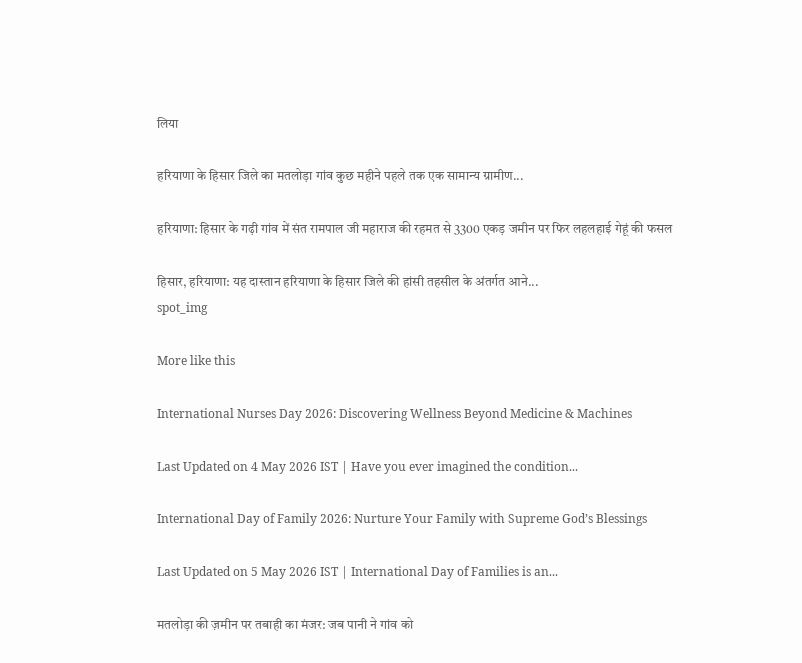लिया

हरियाणा के हिसार जिले का मतलोड़ा गांव कुछ महीने पहले तक एक सामान्य ग्रामीण...

हरियाणा: हिसार के गढ़ी गांव में संत रामपाल जी महाराज की रहमत से 3300 एकड़ जमीन पर फिर लहलहाई गेहूं की फसल

हिसार, हरियाणा: यह दास्तान हरियाणा के हिसार जिले की हांसी तहसील के अंतर्गत आने...
spot_img

More like this

International Nurses Day 2026: Discovering Wellness Beyond Medicine & Machines

Last Updated on 4 May 2026 IST | Have you ever imagined the condition...

International Day of Family 2026: Nurture Your Family with Supreme God’s Blessings

Last Updated on 5 May 2026 IST | International Day of Families is an...

मतलोड़ा की ज़मीन पर तबाही का मंजर: जब पानी ने गांव को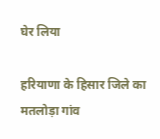घेर लिया

हरियाणा के हिसार जिले का मतलोड़ा गांव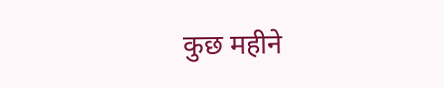कुछ महीने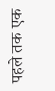पहले तक एक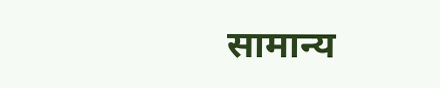सामान्य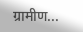ग्रामीण...